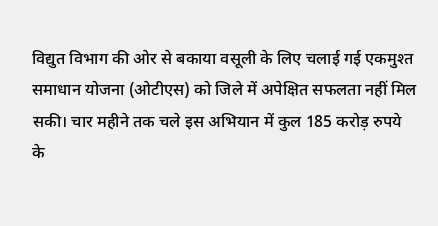विद्युत विभाग की ओर से बकाया वसूली के लिए चलाई गई एकमुश्त समाधान योजना (ओटीएस) को जिले में अपेक्षित सफलता नहीं मिल सकी। चार महीने तक चले इस अभियान में कुल 185 करोड़ रुपये के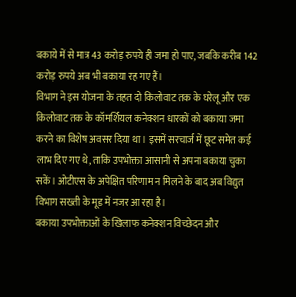बकाये में से मात्र 43 करोड़ रुपये ही जमा हो पाए, जबकि करीब 142 करोड़ रुपये अब भी बकाया रह गए हैं।
विभाग ने इस योजना के तहत दो किलोवाट तक के घरेलू और एक किलोवाट तक के कॉमर्शियल कनेक्शन धारकों को बकाया जमा करने का विशेष अवसर दिया था। इसमें सरचार्ज में छूट समेत कई लाभ दिए गए थे, ताकि उपभोक्ता आसानी से अपना बकाया चुका सकें। ओटीएस के अपेक्षित परिणाम न मिलने के बाद अब विद्युत विभाग सख्ती के मूड में नजर आ रहा है।
बकाया उपभोक्ताओं के खिलाफ कनेक्शन विच्छेदन और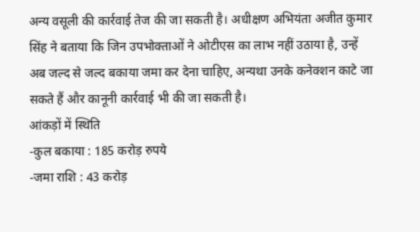अन्य वसूली की कार्रवाई तेज की जा सकती है। अधीक्षण अभियंता अजीत कुमार सिंह ने बताया कि जिन उपभोक्ताओं ने ओटीएस का लाभ नहीं उठाया है, उन्हें अब जल्द से जल्द बकाया जमा कर देना चाहिए, अन्यथा उनके कनेक्शन काटे जा सकते हैं और कानूनी कार्रवाई भी की जा सकती है।
आंकड़ों में स्थिति
-कुल बकाया : 185 करोड़ रुपये
-जमा राशि : 43 करोड़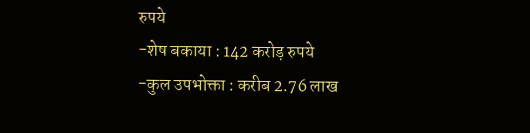रुपये
-शेष बकाया : 142 करोड़ रुपये
-कुल उपभोक्ता : करीब 2.76 लाख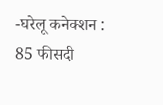-घरेलू कनेक्शन : 85 फीसदी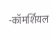-कॉमर्शियल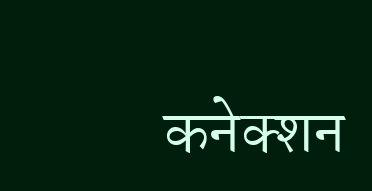कनेक्शन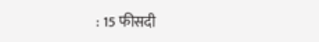: 15 फीसदी